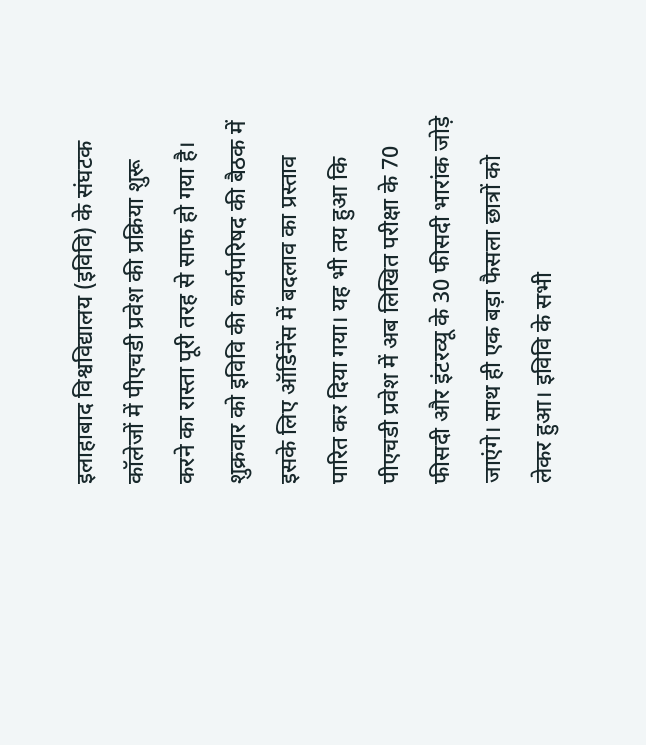इलाहाबाद विश्वविद्यालय (इविवि) के संघटक कॉलेजों में पीएचडी प्रवेश की प्रक्रिया शुरू करने का रास्ता पूरी तरह से साफ हो गया है। शुक्रवार को इविवि की कार्यपरिषद की बैठक में इसके लिए ऑर्डिनेंस में बदलाव का प्रस्ताव पारित कर दिया गया। यह भी तय हुआ कि पीएचडी प्रवेश में अब लिखित परीक्षा के 70 फीसदी और इंटरव्यू के 30 फीसदी भारांक जोड़े जाएंगे। साथ ही एक बड़ा फैसला छात्रों को लेकर हुआ। इविवि के सभी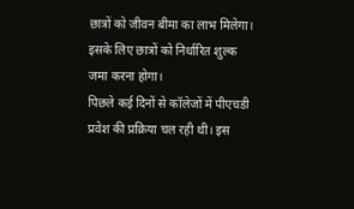छात्रों को जीवन बीमा का लाभ मिलेगा। इसके लिए छात्रों को निर्धारित शुल्क जमा करना होगा।
पिछले कई दिनों से कॉलेजों में पीएचडी प्रवेश की प्रक्रिया चल रही थी। इस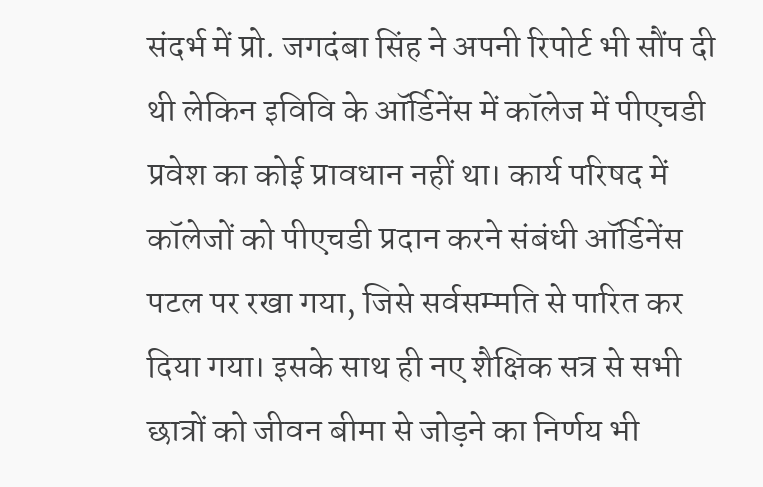संदर्भ में प्रो. जगदंबा सिंह ने अपनी रिपोर्ट भी सौंप दी थी लेकिन इविवि के ऑर्डिनेंस में कॉलेज में पीएचडी प्रवेश का कोई प्रावधान नहीं था। कार्य परिषद में कॉलेजों को पीएचडी प्रदान करने संबंधी ऑर्डिनेंस पटल पर रखा गया, जिसे सर्वसम्मति से पारित कर दिया गया। इसके साथ ही नए शैक्षिक सत्र से सभी छात्रों को जीवन बीमा से जोड़ने का निर्णय भी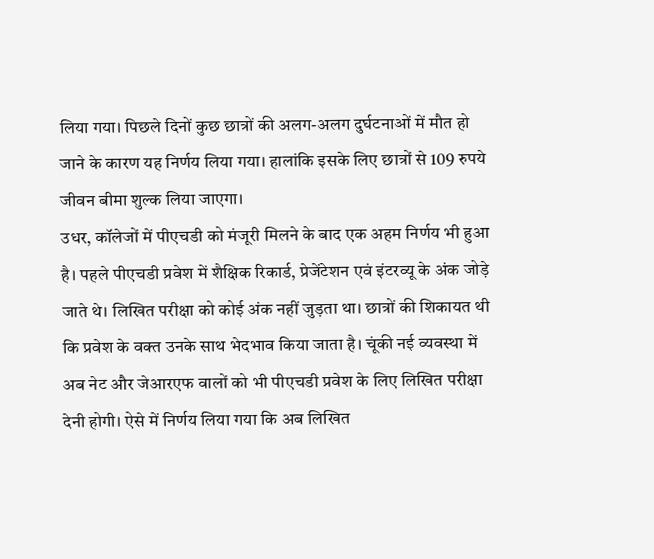लिया गया। पिछले दिनों कुछ छात्रों की अलग-अलग दुर्घटनाओं में मौत हो जाने के कारण यह निर्णय लिया गया। हालांकि इसके लिए छात्रों से 109 रुपये जीवन बीमा शुल्क लिया जाएगा।
उधर, कॉलेजों में पीएचडी को मंजूरी मिलने के बाद एक अहम निर्णय भी हुआ है। पहले पीएचडी प्रवेश में शैक्षिक रिकार्ड, प्रेजेंटेशन एवं इंटरव्यू के अंक जोड़े जाते थे। लिखित परीक्षा को कोई अंक नहीं जुड़ता था। छात्रों की शिकायत थी कि प्रवेश के वक्त उनके साथ भेदभाव किया जाता है। चूंकी नई व्यवस्था में अब नेट और जेआरएफ वालों को भी पीएचडी प्रवेश के लिए लिखित परीक्षा देनी होगी। ऐसे में निर्णय लिया गया कि अब लिखित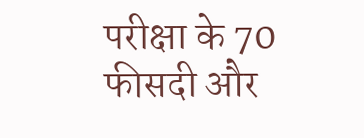परीक्षा के 70 फीसदी और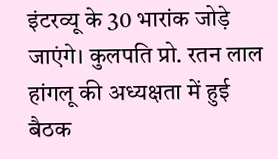इंटरव्यू के 30 भारांक जोड़े जाएंगे। कुलपति प्रो. रतन लाल हांगलू की अध्यक्षता में हुई बैठक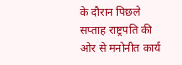के दौरान पिछले सप्ताह राष्ट्रपति की ओर से मनोनीत कार्य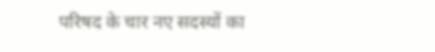परिषद के चार नए सदस्यों का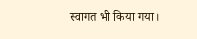स्वागत भी किया गया।